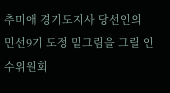추미애 경기도지사 당선인의 민선9기 도정 밑그림을 그릴 인수위원회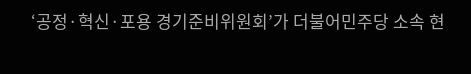‘공정·혁신·포용 경기준비위원회’가 더불어민주당 소속 현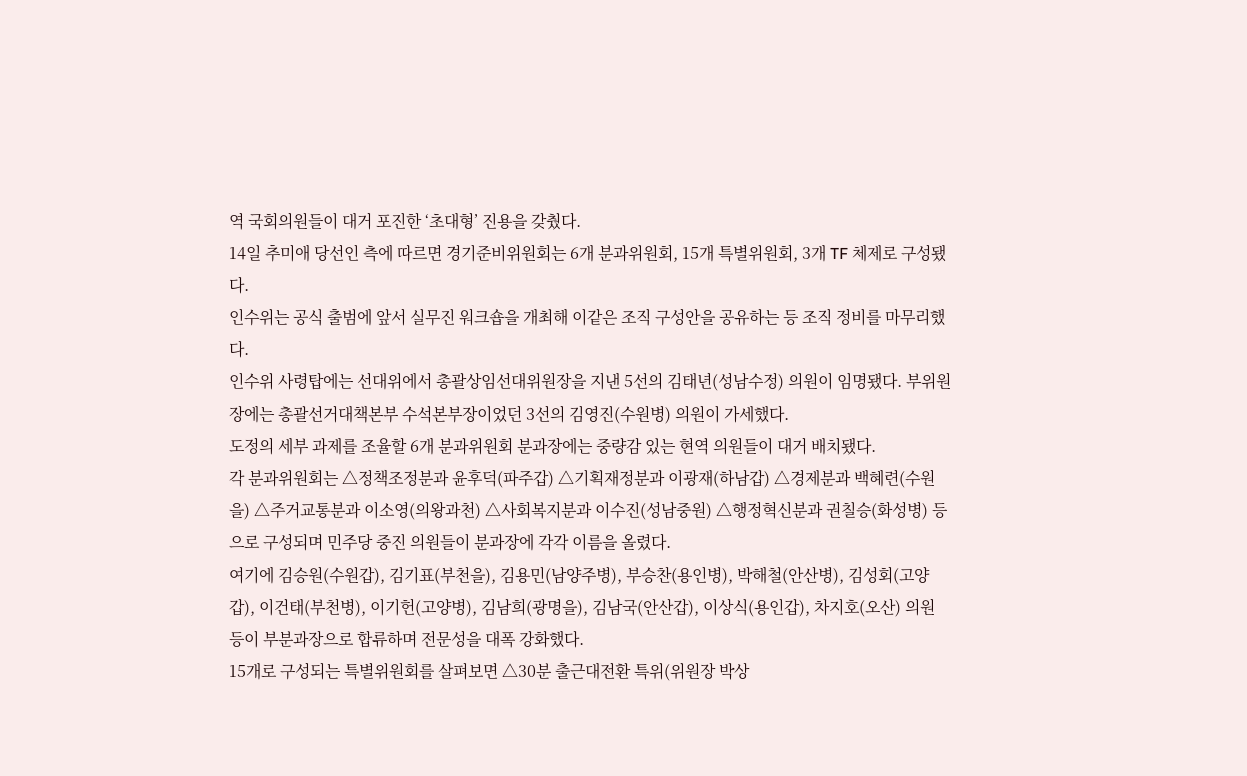역 국회의원들이 대거 포진한 ‘초대형’ 진용을 갖췄다.
14일 추미애 당선인 측에 따르면 경기준비위원회는 6개 분과위원회, 15개 특별위원회, 3개 TF 체제로 구성됐다.
인수위는 공식 출범에 앞서 실무진 워크숍을 개최해 이같은 조직 구성안을 공유하는 등 조직 정비를 마무리했다.
인수위 사령탑에는 선대위에서 총괄상임선대위원장을 지낸 5선의 김태년(성남수정) 의원이 임명됐다. 부위원장에는 총괄선거대책본부 수석본부장이었던 3선의 김영진(수원병) 의원이 가세했다.
도정의 세부 과제를 조율할 6개 분과위원회 분과장에는 중량감 있는 현역 의원들이 대거 배치됐다.
각 분과위원회는 △정책조정분과 윤후덕(파주갑) △기획재정분과 이광재(하남갑) △경제분과 백혜련(수원을) △주거교통분과 이소영(의왕과천) △사회복지분과 이수진(성남중원) △행정혁신분과 권칠승(화성병) 등으로 구성되며 민주당 중진 의원들이 분과장에 각각 이름을 올렸다.
여기에 김승원(수원갑), 김기표(부천을), 김용민(남양주병), 부승찬(용인병), 박해철(안산병), 김성회(고양갑), 이건태(부천병), 이기헌(고양병), 김남희(광명을), 김남국(안산갑), 이상식(용인갑), 차지호(오산) 의원 등이 부분과장으로 합류하며 전문성을 대폭 강화했다.
15개로 구성되는 특별위원회를 살펴보면 △30분 출근대전환 특위(위원장 박상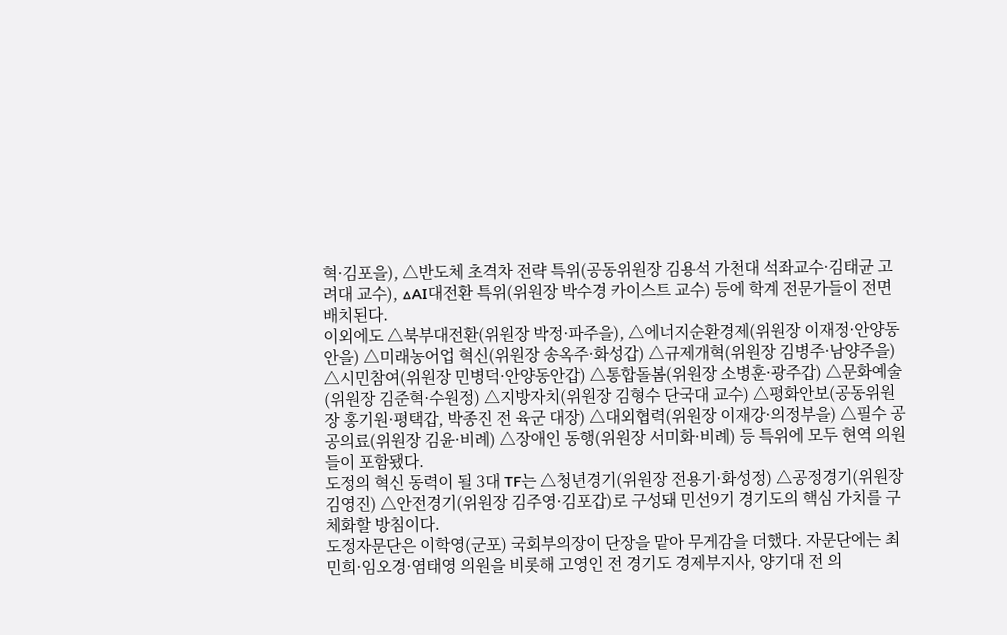혁·김포을), △반도체 초격차 전략 특위(공동위원장 김용석 가천대 석좌교수·김태균 고려대 교수), △AI대전환 특위(위원장 박수경 카이스트 교수) 등에 학계 전문가들이 전면 배치된다.
이외에도 △북부대전환(위원장 박정·파주을), △에너지순환경제(위원장 이재정·안양동안을) △미래농어업 혁신(위원장 송옥주·화성갑) △규제개혁(위원장 김병주·남양주을) △시민참여(위원장 민병덕·안양동안갑) △통합돌봄(위원장 소병훈·광주갑) △문화예술(위원장 김준혁·수원정) △지방자치(위원장 김형수 단국대 교수) △평화안보(공동위원장 홍기원·평택갑, 박종진 전 육군 대장) △대외협력(위원장 이재강·의정부을) △필수 공공의료(위원장 김윤·비례) △장애인 동행(위원장 서미화·비례) 등 특위에 모두 현역 의원들이 포함됐다.
도정의 혁신 동력이 될 3대 TF는 △청년경기(위원장 전용기·화성정) △공정경기(위원장 김영진) △안전경기(위원장 김주영·김포갑)로 구성돼 민선9기 경기도의 핵심 가치를 구체화할 방침이다.
도정자문단은 이학영(군포) 국회부의장이 단장을 맡아 무게감을 더했다. 자문단에는 최민희·임오경·염태영 의원을 비롯해 고영인 전 경기도 경제부지사, 양기대 전 의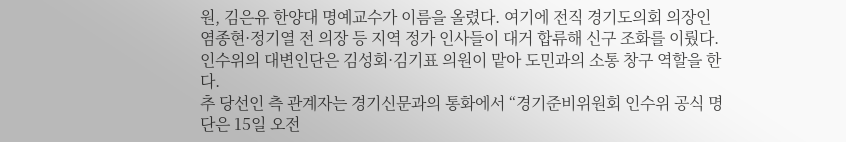원, 김은유 한양대 명예교수가 이름을 올렸다. 여기에 전직 경기도의회 의장인 염종현·정기열 전 의장 등 지역 정가 인사들이 대거 합류해 신구 조화를 이뤘다.
인수위의 대변인단은 김성회·김기표 의원이 맡아 도민과의 소통 창구 역할을 한다.
추 당선인 측 관계자는 경기신문과의 통화에서 “경기준비위원회 인수위 공식 명단은 15일 오전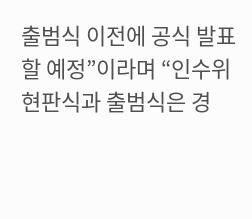출범식 이전에 공식 발표할 예정”이라며 “인수위 현판식과 출범식은 경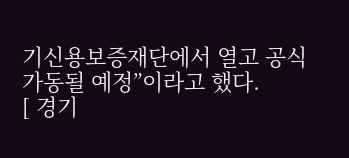기신용보증재단에서 열고 공식 가동될 예정”이라고 했다.
[ 경기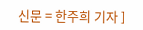신문 = 한주희 기자 ]